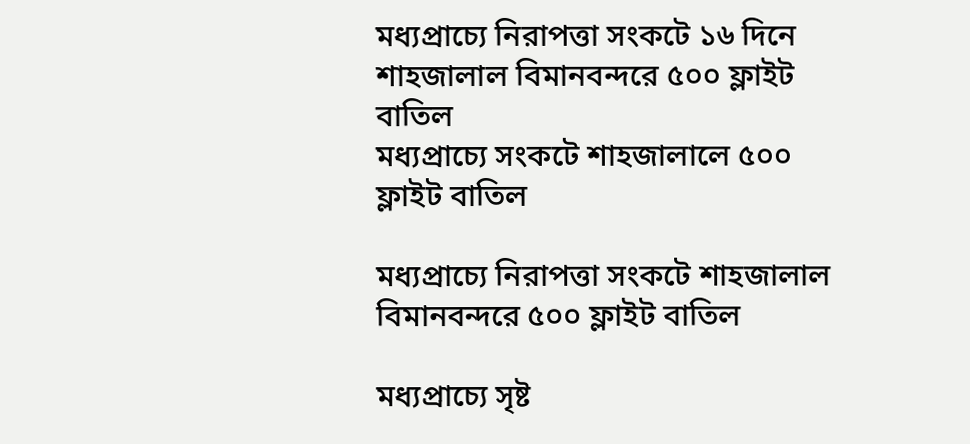মধ্যপ্রাচ্যে নিরাপত্তা সংকটে ১৬ দিনে শাহজালাল বিমানবন্দরে ৫০০ ফ্লাইট বাতিল
মধ্যপ্রাচ্যে সংকটে শাহজালালে ৫০০ ফ্লাইট বাতিল

মধ্যপ্রাচ্যে নিরাপত্তা সংকটে শাহজালাল বিমানবন্দরে ৫০০ ফ্লাইট বাতিল

মধ্যপ্রাচ্যে সৃষ্ট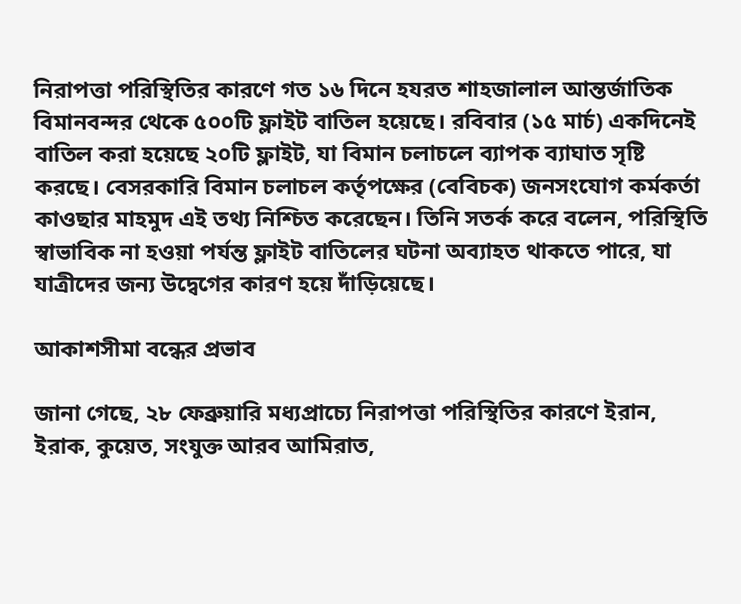নিরাপত্তা পরিস্থিতির কারণে গত ১৬ দিনে হযরত শাহজালাল আন্তর্জাতিক বিমানবন্দর থেকে ৫০০টি ফ্লাইট বাতিল হয়েছে। রবিবার (১৫ মার্চ) একদিনেই বাতিল করা হয়েছে ২০টি ফ্লাইট, যা বিমান চলাচলে ব্যাপক ব্যাঘাত সৃষ্টি করছে। বেসরকারি বিমান চলাচল কর্তৃপক্ষের (বেবিচক) জনসংযোগ কর্মকর্তা কাওছার মাহমুদ এই তথ্য নিশ্চিত করেছেন। তিনি সতর্ক করে বলেন, পরিস্থিতি স্বাভাবিক না হওয়া পর্যন্ত ফ্লাইট বাতিলের ঘটনা অব্যাহত থাকতে পারে, যা যাত্রীদের জন্য উদ্বেগের কারণ হয়ে দাঁড়িয়েছে।

আকাশসীমা বন্ধের প্রভাব

জানা গেছে, ২৮ ফেব্রুয়ারি মধ্যপ্রাচ্যে নিরাপত্তা পরিস্থিতির কারণে ইরান, ইরাক, কুয়েত, সংযুক্ত আরব আমিরাত,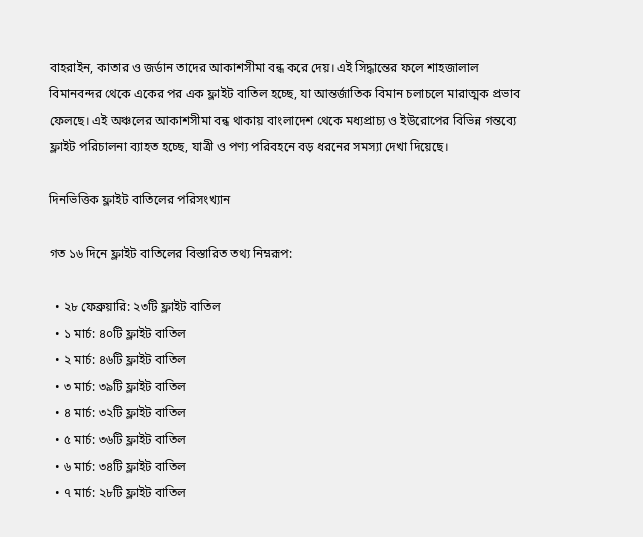বাহরাইন, কাতার ও জর্ডান তাদের আকাশসীমা বন্ধ করে দেয়। এই সিদ্ধান্তের ফলে শাহজালাল বিমানবন্দর থেকে একের পর এক ফ্লাইট বাতিল হচ্ছে, যা আন্তর্জাতিক বিমান চলাচলে মারাত্মক প্রভাব ফেলছে। এই অঞ্চলের আকাশসীমা বন্ধ থাকায় বাংলাদেশ থেকে মধ্যপ্রাচ্য ও ইউরোপের বিভিন্ন গন্তব্যে ফ্লাইট পরিচালনা ব্যাহত হচ্ছে, যাত্রী ও পণ্য পরিবহনে বড় ধরনের সমস্যা দেখা দিয়েছে।

দিনভিত্তিক ফ্লাইট বাতিলের পরিসংখ্যান

গত ১৬ দিনে ফ্লাইট বাতিলের বিস্তারিত তথ্য নিম্নরূপ:

  • ২৮ ফেব্রুয়ারি: ২৩টি ফ্লাইট বাতিল
  • ১ মার্চ: ৪০টি ফ্লাইট বাতিল
  • ২ মার্চ: ৪৬টি ফ্লাইট বাতিল
  • ৩ মার্চ: ৩৯টি ফ্লাইট বাতিল
  • ৪ মার্চ: ৩২টি ফ্লাইট বাতিল
  • ৫ মার্চ: ৩৬টি ফ্লাইট বাতিল
  • ৬ মার্চ: ৩৪টি ফ্লাইট বাতিল
  • ৭ মার্চ: ২৮টি ফ্লাইট বাতিল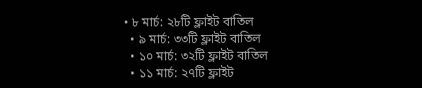• ৮ মার্চ: ২৮টি ফ্লাইট বাতিল
  • ৯ মার্চ: ৩৩টি ফ্লাইট বাতিল
  • ১০ মার্চ: ৩২টি ফ্লাইট বাতিল
  • ১১ মার্চ: ২৭টি ফ্লাইট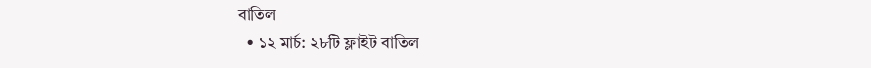বাতিল
  • ১২ মার্চ: ২৮টি ফ্লাইট বাতিল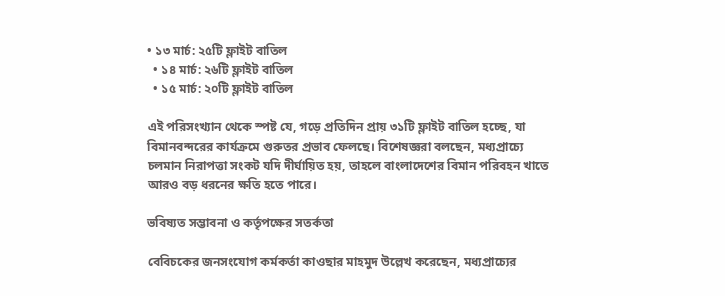• ১৩ মার্চ: ২৫টি ফ্লাইট বাতিল
  • ১৪ মার্চ: ২৬টি ফ্লাইট বাতিল
  • ১৫ মার্চ: ২০টি ফ্লাইট বাতিল

এই পরিসংখ্যান থেকে স্পষ্ট যে, গড়ে প্রতিদিন প্রায় ৩১টি ফ্লাইট বাতিল হচ্ছে, যা বিমানবন্দরের কার্যক্রমে গুরুতর প্রভাব ফেলছে। বিশেষজ্ঞরা বলছেন, মধ্যপ্রাচ্যে চলমান নিরাপত্তা সংকট যদি দীর্ঘায়িত হয়, তাহলে বাংলাদেশের বিমান পরিবহন খাতে আরও বড় ধরনের ক্ষতি হতে পারে।

ভবিষ্যত সম্ভাবনা ও কর্তৃপক্ষের সতর্কতা

বেবিচকের জনসংযোগ কর্মকর্তা কাওছার মাহমুদ উল্লেখ করেছেন, মধ্যপ্রাচ্যের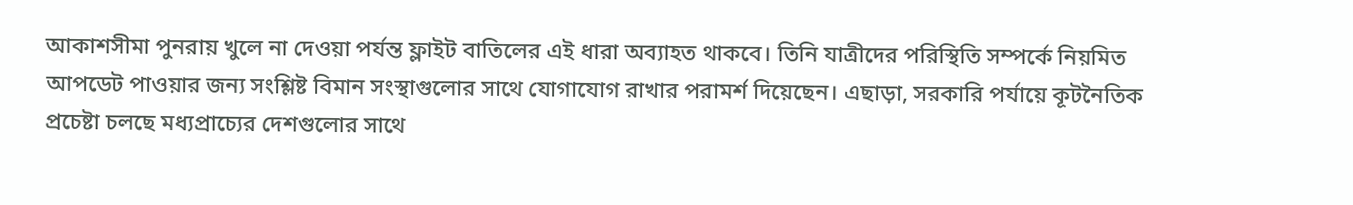আকাশসীমা পুনরায় খুলে না দেওয়া পর্যন্ত ফ্লাইট বাতিলের এই ধারা অব্যাহত থাকবে। তিনি যাত্রীদের পরিস্থিতি সম্পর্কে নিয়মিত আপডেট পাওয়ার জন্য সংশ্লিষ্ট বিমান সংস্থাগুলোর সাথে যোগাযোগ রাখার পরামর্শ দিয়েছেন। এছাড়া, সরকারি পর্যায়ে কূটনৈতিক প্রচেষ্টা চলছে মধ্যপ্রাচ্যের দেশগুলোর সাথে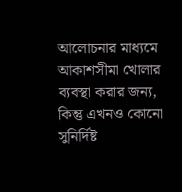আলোচনার মাধ্যমে আকাশসীমা খোলার ব্যবস্থা করার জন্য, কিন্তু এখনও কোনো সুনির্দিষ্ট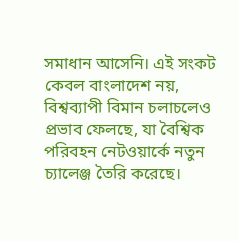সমাধান আসেনি। এই সংকট কেবল বাংলাদেশ নয়, বিশ্বব্যাপী বিমান চলাচলেও প্রভাব ফেলছে, যা বৈশ্বিক পরিবহন নেটওয়ার্কে নতুন চ্যালেঞ্জ তৈরি করেছে।